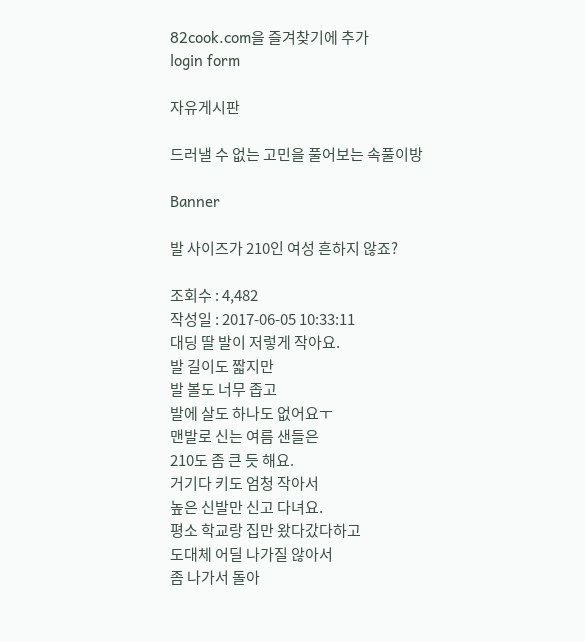82cook.com을 즐겨찾기에 추가
login form

자유게시판

드러낼 수 없는 고민을 풀어보는 속풀이방

Banner

발 사이즈가 210인 여성 흔하지 않죠?

조회수 : 4,482
작성일 : 2017-06-05 10:33:11
대딩 딸 발이 저렇게 작아요.
발 길이도 짧지만
발 볼도 너무 좁고
발에 살도 하나도 없어요ㅜ
맨발로 신는 여름 샌들은
210도 좀 큰 듯 해요.
거기다 키도 엄청 작아서
높은 신발만 신고 다녀요.
평소 학교랑 집만 왔다갔다하고
도대체 어딜 나가질 않아서
좀 나가서 돌아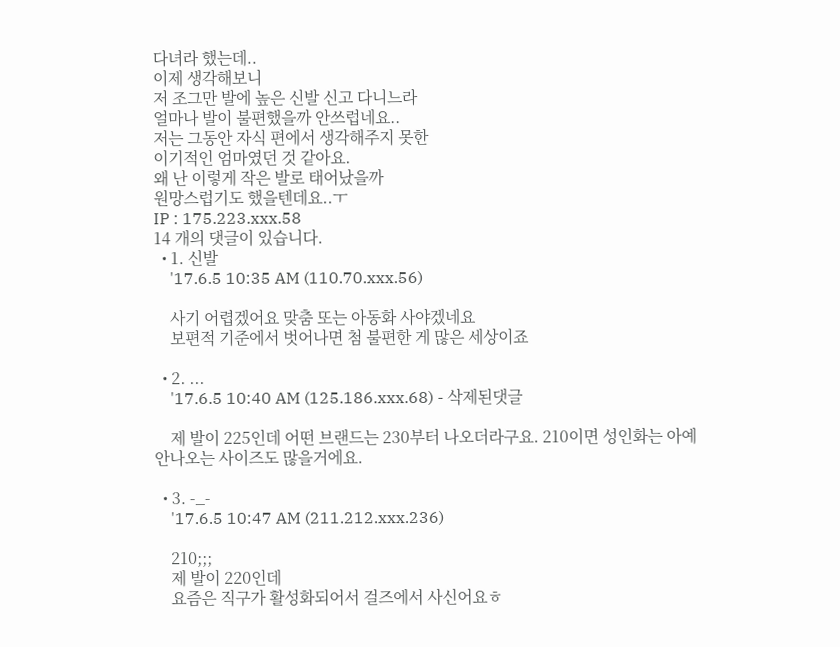다녀라 했는데..
이제 생각해보니
저 조그만 발에 높은 신발 신고 다니느라
얼마나 발이 불편했을까 안쓰럽네요..
저는 그동안 자식 편에서 생각해주지 못한
이기적인 엄마였던 것 같아요.
왜 난 이렇게 작은 발로 태어났을까
원망스럽기도 했을텐데요..ㅜ
IP : 175.223.xxx.58
14 개의 댓글이 있습니다.
  • 1. 신발
    '17.6.5 10:35 AM (110.70.xxx.56)

    사기 어렵겠어요 맞춤 또는 아동화 사야겠네요
    보편적 기준에서 벗어나면 첨 불편한 게 많은 세상이죠

  • 2. ...
    '17.6.5 10:40 AM (125.186.xxx.68) - 삭제된댓글

    제 발이 225인데 어떤 브랜드는 230부터 나오더라구요. 210이면 성인화는 아예 안나오는 사이즈도 많을거에요.

  • 3. -_-
    '17.6.5 10:47 AM (211.212.xxx.236)

    210;;;
    제 발이 220인데
    요즘은 직구가 활성화되어서 걸즈에서 사신어요ㅎ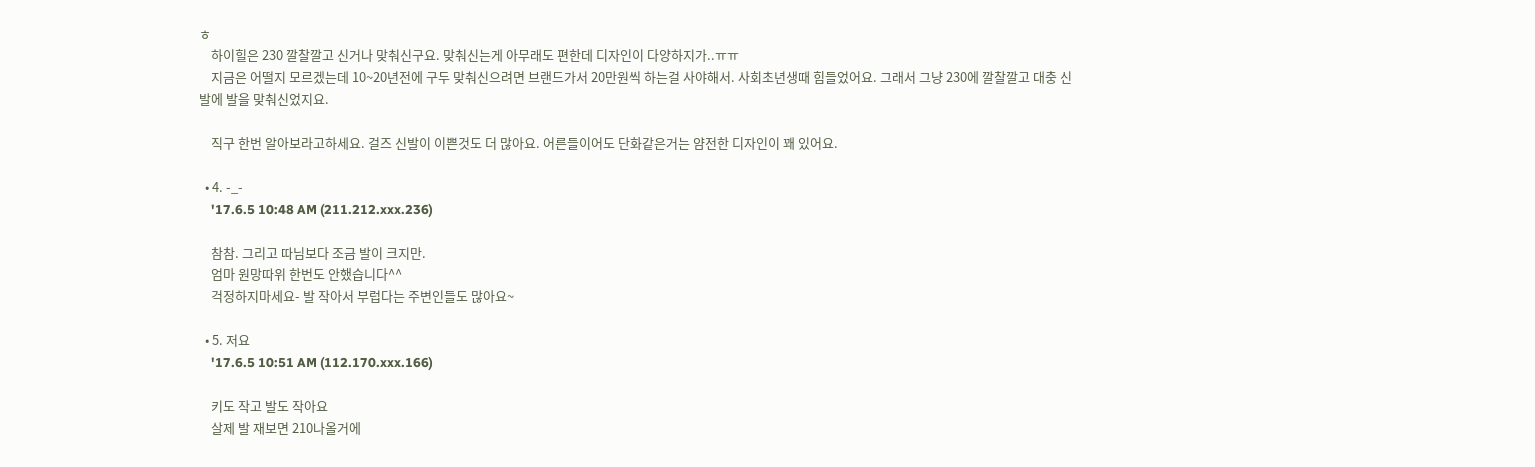ㅎ
    하이힐은 230 깔찰깔고 신거나 맞춰신구요. 맞춰신는게 아무래도 편한데 디자인이 다양하지가..ㅠㅠ
    지금은 어떨지 모르겠는데 10~20년전에 구두 맞춰신으려면 브랜드가서 20만원씩 하는걸 사야해서. 사회초년생때 힘들었어요. 그래서 그냥 230에 깔찰깔고 대충 신발에 발을 맞춰신었지요.

    직구 한번 알아보라고하세요. 걸즈 신발이 이쁜것도 더 많아요. 어른들이어도 단화같은거는 얌전한 디자인이 꽤 있어요.

  • 4. -_-
    '17.6.5 10:48 AM (211.212.xxx.236)

    참참. 그리고 따님보다 조금 발이 크지만.
    엄마 원망따위 한번도 안했습니다^^
    걱정하지마세요- 발 작아서 부럽다는 주변인들도 많아요~

  • 5. 저요
    '17.6.5 10:51 AM (112.170.xxx.166)

    키도 작고 발도 작아요
    살제 발 재보면 210나올거에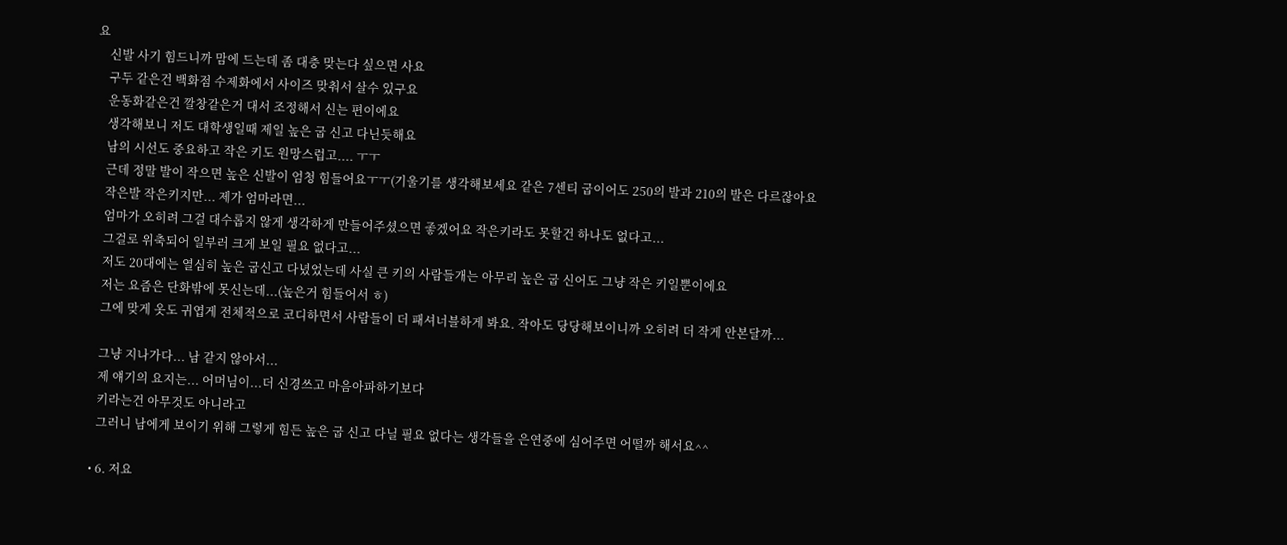요
    신발 사기 힘드니까 맘에 드는데 좀 대충 맞는다 싶으면 사요
    구두 같은건 백화점 수제화에서 사이즈 맞춰서 살수 있구요
    운동화같은건 깔창같은거 대서 조정해서 신는 편이에요
    생각해보니 저도 대학생일때 제일 높은 굽 신고 다닌듯해요
    남의 시선도 중요하고 작은 키도 원망스럽고.... ㅜㅜ
    근데 정말 발이 작으면 높은 신발이 엄청 힘들어요ㅜㅜ(기울기를 생각해보세요 같은 7센티 굽이어도 250의 발과 210의 발은 다르잖아요
    작은발 작은키지만... 제가 엄마라면...
    엄마가 오히려 그걸 대수롭지 않게 생각하게 만들어주셨으면 좋겠어요 작은키라도 못할건 하나도 없다고...
    그걸로 위축되어 일부러 크게 보일 필요 없다고...
    저도 20대에는 열심히 높은 굽신고 다녔었는데 사실 큰 키의 사람들개는 아무리 높은 굽 신어도 그냥 작은 키일뿐이에요
    저는 요즘은 단화밖에 못신는데...(높은거 힘들어서 ㅎ)
    그에 맞게 옷도 귀엽게 전체적으로 코디하면서 사람들이 더 패셔너블하게 봐요. 작아도 당당해보이니까 오히려 더 작게 안본달까...

    그냥 지나가다... 남 같지 않아서...
    제 얘기의 요지는... 어머님이...더 신경쓰고 마음아파하기보다
    키라는건 아무것도 아니라고
    그러니 남에게 보이기 위해 그렇게 힘든 높은 굽 신고 다닐 필요 없다는 생각들을 은연중에 심어주면 어떨까 해서요^^

  • 6. 저요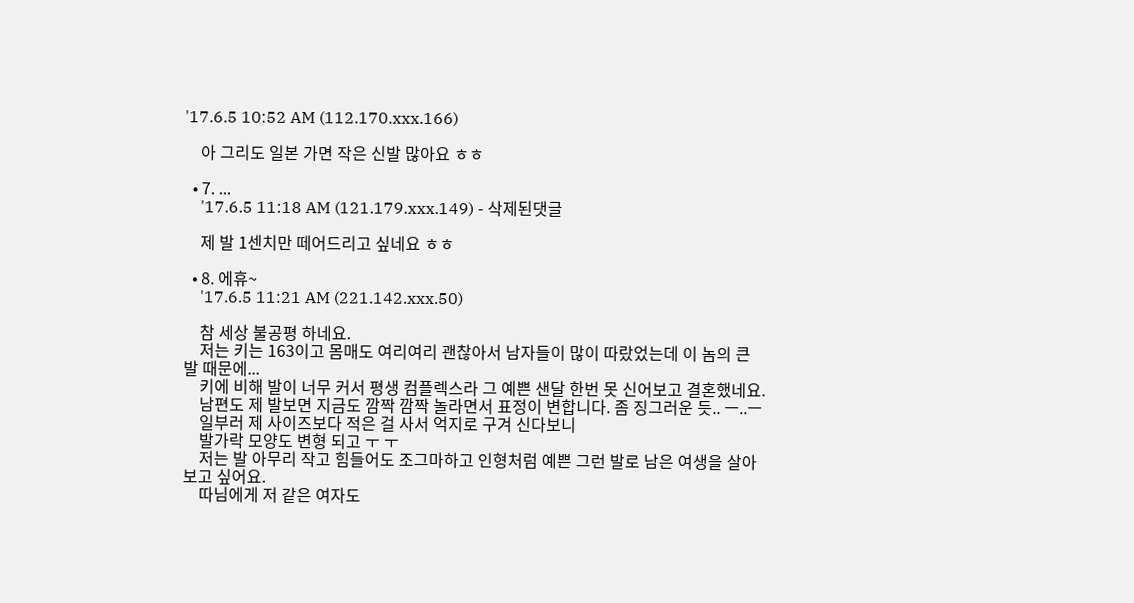'17.6.5 10:52 AM (112.170.xxx.166)

    아 그리도 일본 가면 작은 신발 많아요 ㅎㅎ

  • 7. ...
    '17.6.5 11:18 AM (121.179.xxx.149) - 삭제된댓글

    제 발 1센치만 떼어드리고 싶네요 ㅎㅎ

  • 8. 에휴~
    '17.6.5 11:21 AM (221.142.xxx.50)

    참 세상 불공평 하네요.
    저는 키는 163이고 몸매도 여리여리 괜찮아서 남자들이 많이 따랐었는데 이 놈의 큰 발 때문에...
    키에 비해 발이 너무 커서 평생 컴플렉스라 그 예쁜 샌달 한번 못 신어보고 결혼했네요.
    남편도 제 발보면 지금도 깜짝 깜짝 놀라면서 표정이 변합니다. 좀 징그러운 듯.. ㅡ..ㅡ
    일부러 제 사이즈보다 적은 걸 사서 억지로 구겨 신다보니
    발가락 모양도 변형 되고 ㅜ ㅜ
    저는 발 아무리 작고 힘들어도 조그마하고 인형처럼 예쁜 그런 발로 남은 여생을 살아 보고 싶어요.
    따님에게 저 같은 여자도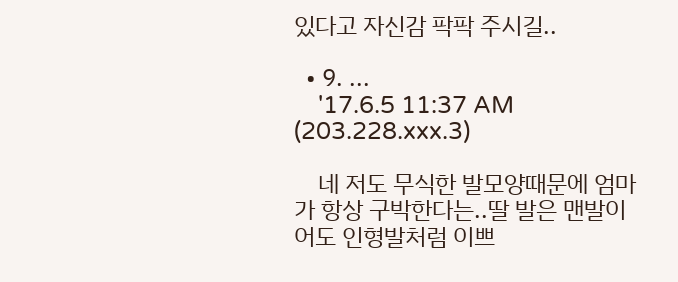있다고 자신감 팍팍 주시길..

  • 9. ...
    '17.6.5 11:37 AM (203.228.xxx.3)

    네 저도 무식한 발모양때문에 엄마가 항상 구박한다는..딸 발은 맨발이어도 인형발처럼 이쁘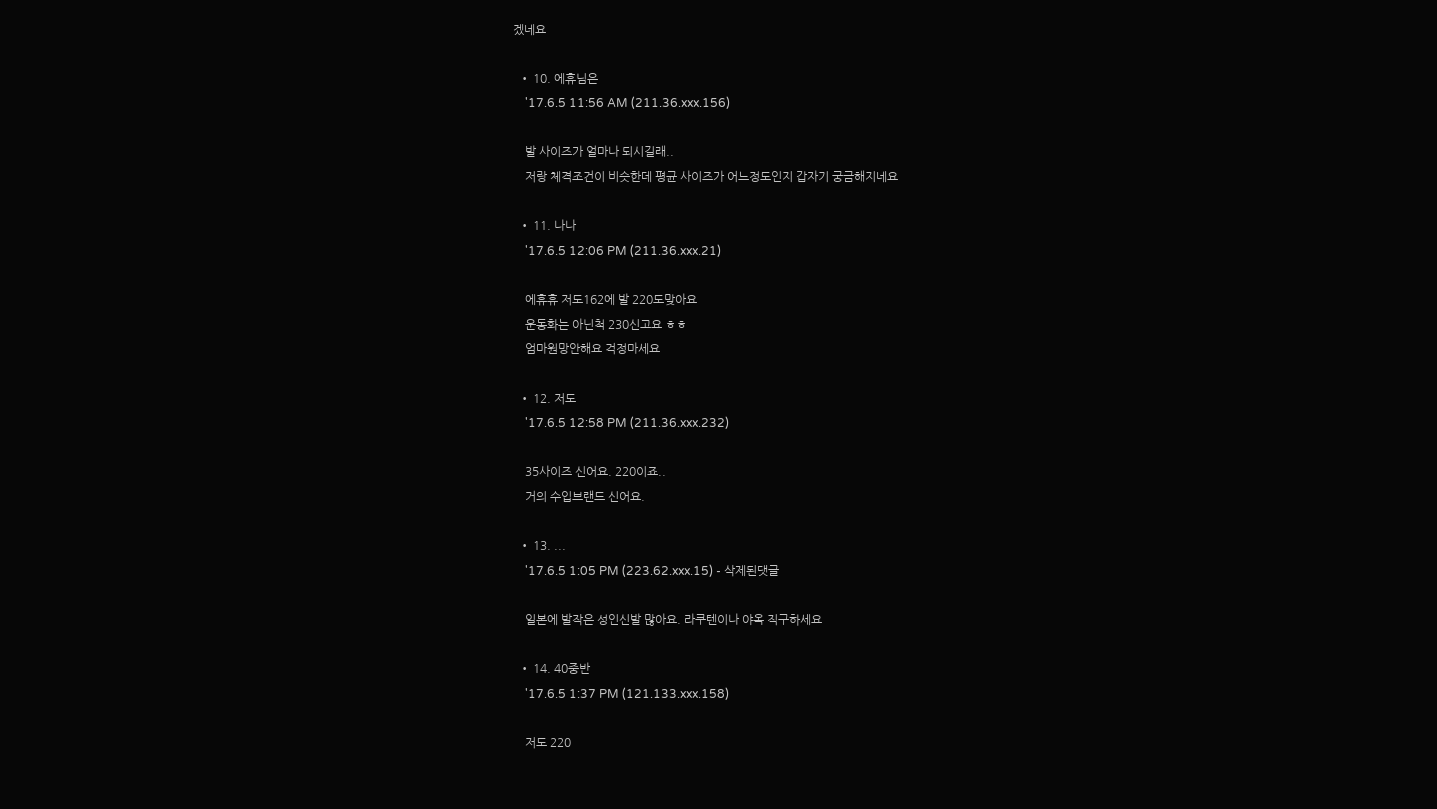겠네요

  • 10. 에휴님은
    '17.6.5 11:56 AM (211.36.xxx.156)

    발 사이즈가 얼마나 되시길래..
    저랑 체격조건이 비슷한데 평균 사이즈가 어느정도인지 갑자기 궁금해지네요

  • 11. 나나
    '17.6.5 12:06 PM (211.36.xxx.21)

    에휴휴 저도162에 발 220도맞아요
    운동화는 아닌척 230신고요 ㅎㅎ
    엄마원망안해요 걱정마세요

  • 12. 저도
    '17.6.5 12:58 PM (211.36.xxx.232)

    35사이즈 신어요. 220이죠..
    거의 수입브랜드 신어요.

  • 13. ...
    '17.6.5 1:05 PM (223.62.xxx.15) - 삭제된댓글

    일본에 발작은 성인신발 많아요. 라쿠텐이나 야옥 직구하세요

  • 14. 40중반
    '17.6.5 1:37 PM (121.133.xxx.158)

    저도 220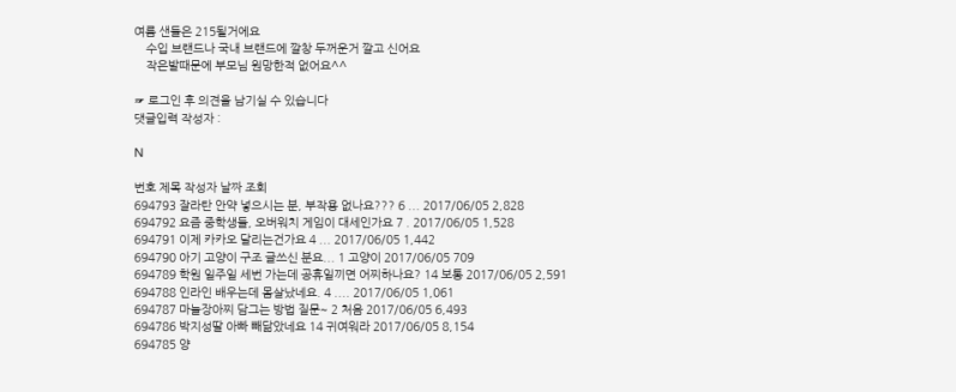여름 샌들은 215될거에요
    수입 브랜드나 국내 브랜드에 깔창 두꺼운거 깔고 신어요
    작은발때문에 부모님 원망한적 없어요^^

☞ 로그인 후 의견을 남기실 수 있습니다
댓글입력 작성자 :

N

번호 제목 작성자 날짜 조회
694793 잘라탄 안약 넣으시는 분, 부작용 없나요??? 6 ... 2017/06/05 2,828
694792 요즘 중학생들, 오버워치 게임이 대세인가요 7 . 2017/06/05 1,528
694791 이제 카카오 달리는건가요 4 ... 2017/06/05 1,442
694790 아기 고양이 구조 글쓰신 분요... 1 고양이 2017/06/05 709
694789 학원 일주일 세번 가는데 공휴일끼면 어찌하나요? 14 보통 2017/06/05 2,591
694788 인라인 배우는데 몸살났네요. 4 .... 2017/06/05 1,061
694787 마늘장아찌 담그는 방법 질문~ 2 처음 2017/06/05 6,493
694786 박지성딸 아빠 빼닮았네요 14 귀여워라 2017/06/05 8,154
694785 양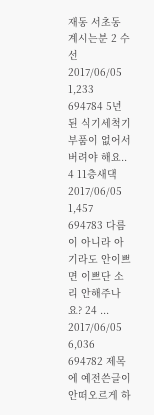재동 서초동 계시는분 2 수선 2017/06/05 1,233
694784 5년 된 식기세척기 부품이 없어서 버려야 해요.. 4 11층새댁 2017/06/05 1,457
694783 다름이 아니라 아기라도 안이쁘면 이쁘단 소리 안해주나요? 24 ... 2017/06/05 6,036
694782 제목에 예전쓴글이 안떠오르게 하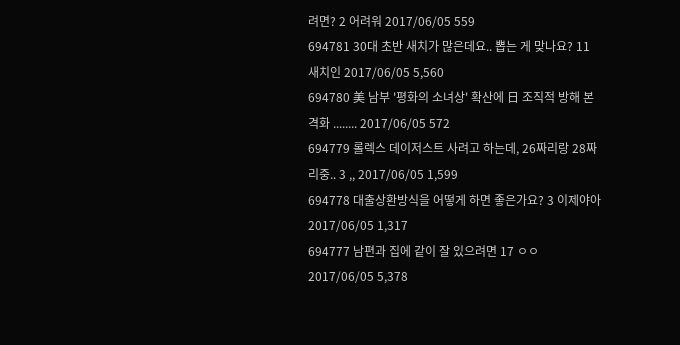려면? 2 어려워 2017/06/05 559
694781 30대 초반 새치가 많은데요.. 뽑는 게 맞나요? 11 새치인 2017/06/05 5,560
694780 美 남부 '평화의 소녀상' 확산에 日 조직적 방해 본격화 ........ 2017/06/05 572
694779 롤렉스 데이저스트 사려고 하는데, 26짜리랑 28짜리중.. 3 ,, 2017/06/05 1,599
694778 대출상환방식을 어떻게 하면 좋은가요? 3 이제야아 2017/06/05 1,317
694777 남편과 집에 같이 잘 있으려면 17 ㅇㅇ 2017/06/05 5,378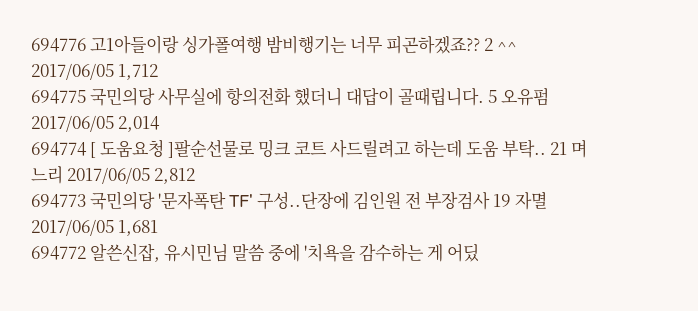694776 고1아들이랑 싱가폴여행 밤비행기는 너무 피곤하겠죠?? 2 ^^ 2017/06/05 1,712
694775 국민의당 사무실에 항의전화 했더니 대답이 골때립니다. 5 오유펌 2017/06/05 2,014
694774 [ 도움요청 ]팔순선물로 밍크 코트 사드릴려고 하는데 도움 부탁.. 21 며느리 2017/06/05 2,812
694773 국민의당 '문자폭탄 TF' 구성..단장에 김인원 전 부장검사 19 자멸 2017/06/05 1,681
694772 알쓴신잡, 유시민님 말씀 중에 '치욕을 감수하는 게 어딨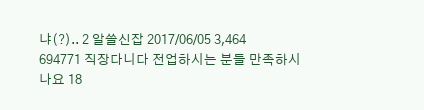냐(?).. 2 알쓸신잡 2017/06/05 3,464
694771 직장다니다 전업하시는 분들 만족하시나요 18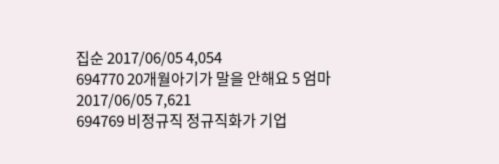집순 2017/06/05 4,054
694770 20개월아기가 말을 안해요 5 엄마 2017/06/05 7,621
694769 비정규직 정규직화가 기업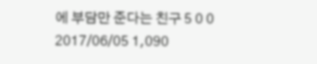에 부담만 준다는 친구 5 0 0 2017/06/05 1,090